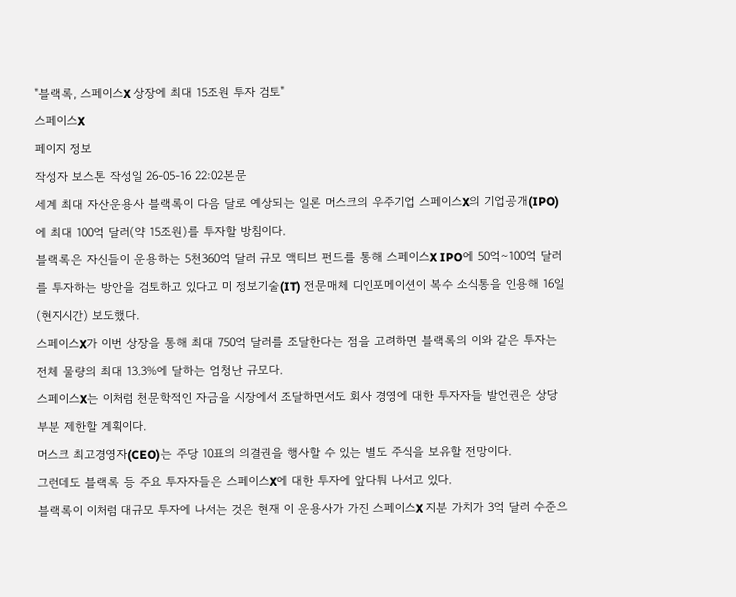"블랙록, 스페이스X 상장에 최대 15조원 투자 검토"
스페이스X
페이지 정보
작성자 보스톤 작성일 26-05-16 22:02본문
세계 최대 자산운용사 블랙록이 다음 달로 예상되는 일론 머스크의 우주기업 스페이스X의 기업공개(IPO)에 최대 100억 달러(약 15조원)를 투자할 방침이다.
블랙록은 자신들이 운용하는 5천360억 달러 규모 액티브 펀드를 통해 스페이스X IPO에 50억∼100억 달러를 투자하는 방안을 검토하고 있다고 미 정보기술(IT) 전문매체 디인포메이션이 복수 소식통을 인용해 16일(현지시간) 보도했다.
스페이스X가 이번 상장을 통해 최대 750억 달러를 조달한다는 점을 고려하면 블랙록의 이와 같은 투자는 전체 물량의 최대 13.3%에 달하는 엄청난 규모다.
스페이스X는 이처럼 천문학적인 자금을 시장에서 조달하면서도 회사 경영에 대한 투자자들 발언권은 상당 부분 제한할 계획이다.
머스크 최고경영자(CEO)는 주당 10표의 의결권을 행사할 수 있는 별도 주식을 보유할 전망이다.
그런데도 블랙록 등 주요 투자자들은 스페이스X에 대한 투자에 앞다퉈 나서고 있다.
블랙록이 이처럼 대규모 투자에 나서는 것은 현재 이 운용사가 가진 스페이스X 지분 가치가 3억 달러 수준으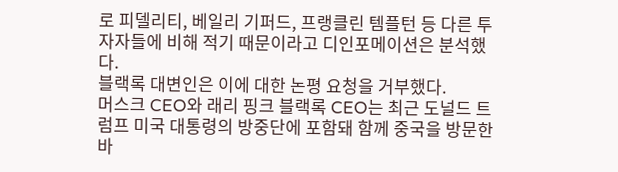로 피델리티, 베일리 기퍼드, 프랭클린 템플턴 등 다른 투자자들에 비해 적기 때문이라고 디인포메이션은 분석했다.
블랙록 대변인은 이에 대한 논평 요청을 거부했다.
머스크 CEO와 래리 핑크 블랙록 CEO는 최근 도널드 트럼프 미국 대통령의 방중단에 포함돼 함께 중국을 방문한 바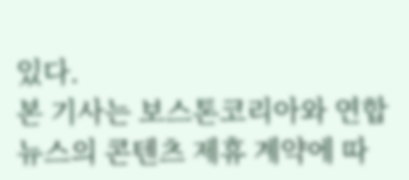있다.
본 기사는 보스톤코리아와 연합뉴스의 콘텐츠 제휴 계약에 따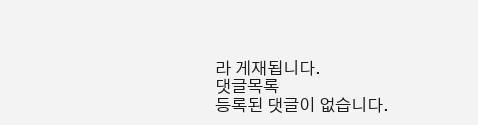라 게재됩니다.
댓글목록
등록된 댓글이 없습니다.